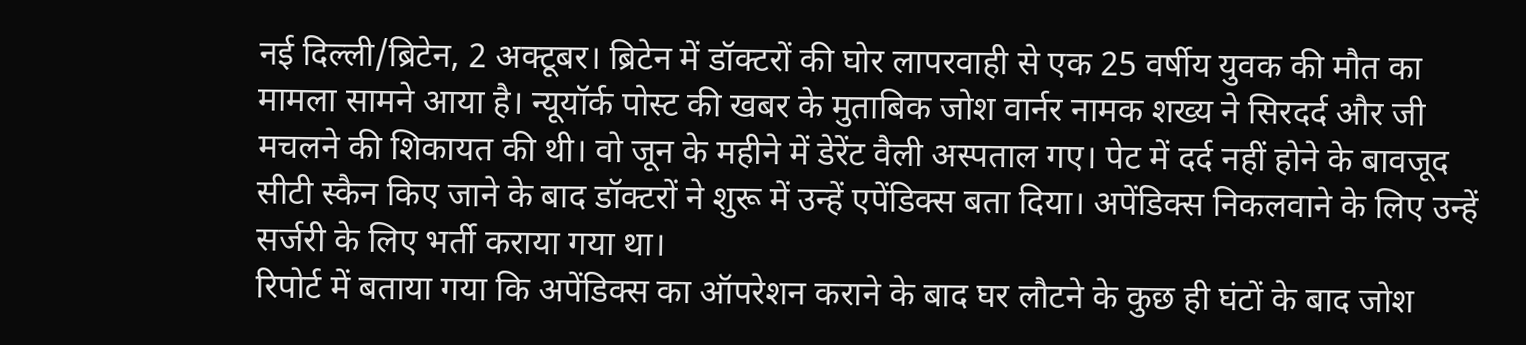नई दिल्ली/ब्रिटेन, 2 अक्टूबर। ब्रिटेन में डॉक्टरों की घोर लापरवाही से एक 25 वर्षीय युवक की मौत का मामला सामने आया है। न्यूयॉर्क पोस्ट की खबर के मुताबिक जोश वार्नर नामक शख्य ने सिरदर्द और जी मचलने की शिकायत की थी। वो जून के महीने में डेरेंट वैली अस्पताल गए। पेट में दर्द नहीं होने के बावजूद सीटी स्कैन किए जाने के बाद डॉक्टरों ने शुरू में उन्हें एपेंडिक्स बता दिया। अपेंडिक्स निकलवाने के लिए उन्हें सर्जरी के लिए भर्ती कराया गया था।
रिपोर्ट में बताया गया कि अपेंडिक्स का ऑपरेशन कराने के बाद घर लौटने के कुछ ही घंटों के बाद जोश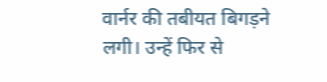वार्नर की तबीयत बिगड़ने लगी। उन्हें फिर से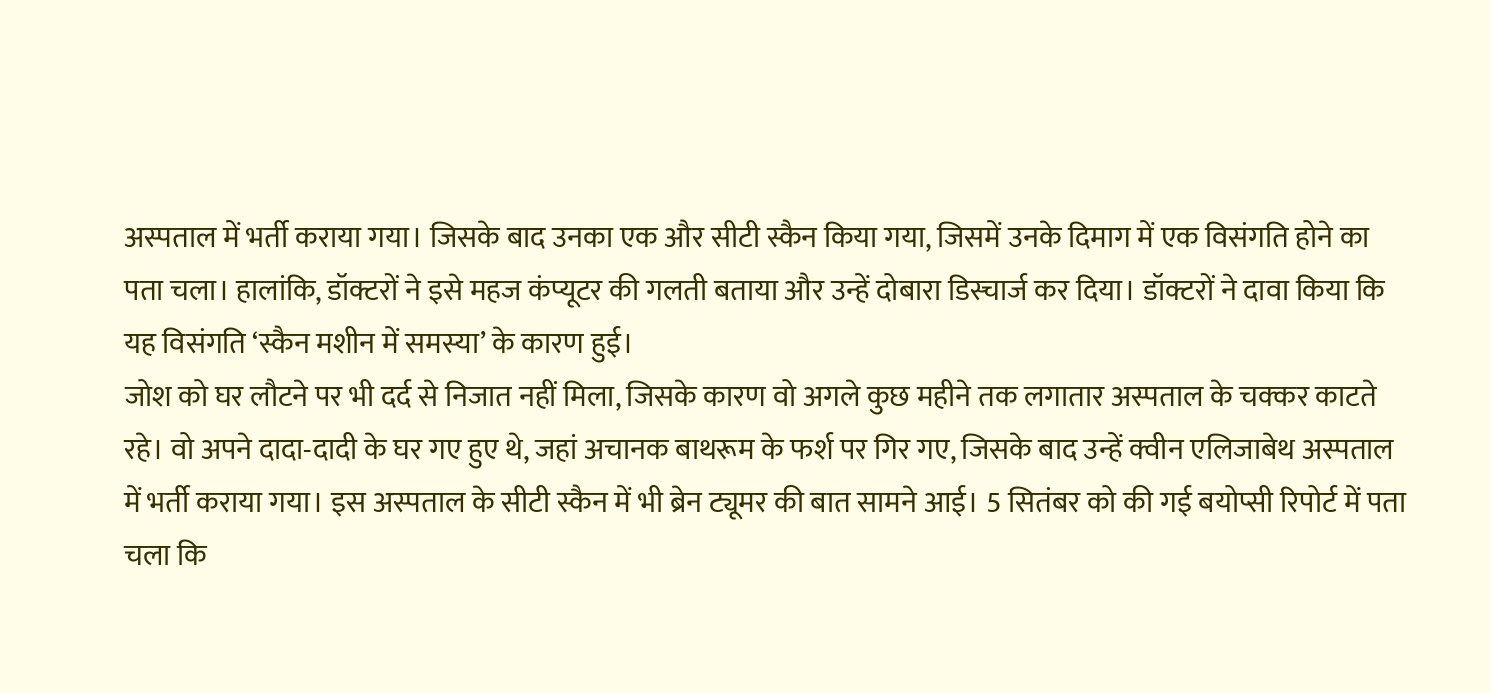अस्पताल में भर्ती कराया गया। जिसके बाद उनका एक और सीटी स्कैन किया गया, जिसमें उनके दिमाग में एक विसंगति होने का पता चला। हालांकि, डॉक्टरों ने इसे महज कंप्यूटर की गलती बताया और उन्हें दोबारा डिस्चार्ज कर दिया। डॉक्टरों ने दावा किया कि यह विसंगति ‘स्कैन मशीन में समस्या’ के कारण हुई।
जोश को घर लौटने पर भी दर्द से निजात नहीं मिला, जिसके कारण वो अगले कुछ महीने तक लगातार अस्पताल के चक्कर काटते रहे। वो अपने दादा-दादी के घर गए हुए थे, जहां अचानक बाथरूम के फर्श पर गिर गए, जिसके बाद उन्हें क्वीन एलिजाबेथ अस्पताल में भर्ती कराया गया। इस अस्पताल के सीटी स्कैन में भी ब्रेन ट्यूमर की बात सामने आई। 5 सितंबर को की गई बयोप्सी रिपोर्ट में पता चला कि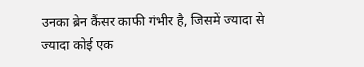उनका ब्रेन कैंसर काफी गंभीर है, जिसमें ज्यादा से ज्यादा कोई एक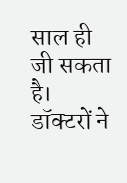साल ही जी सकता है।
डॉक्टरों ने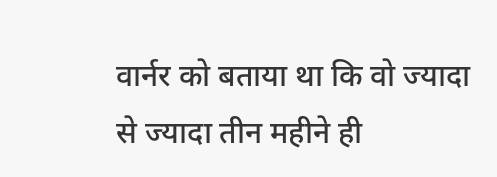वार्नर को बताया था कि वो ज्यादा से ज्यादा तीन महीने ही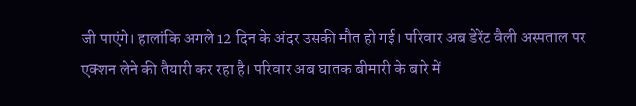जी पाएंगे। हालांकि अगले 12 दिन के अंदर उसकी मौत हो गई। परिवार अब डेरेंट वैली अस्पताल पर एक्शन लेने की तैयारी कर रहा है। परिवार अब घातक बीमारी के बारे में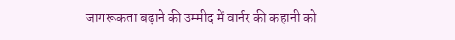जागरूकता बढ़ाने की उम्मीद में वार्नर की कहानी को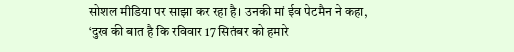सोशल मीडिया पर साझा कर रहा है। उनकी मां ईव पेटमैन ने कहा, ‘दुख की बात है कि रविवार 17 सितंबर को हमारे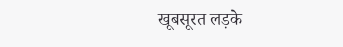खूबसूरत लड़के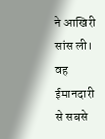ने आखिरी सांस ली। वह ईमानदारी से सबसे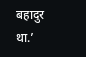बहादुर था.’